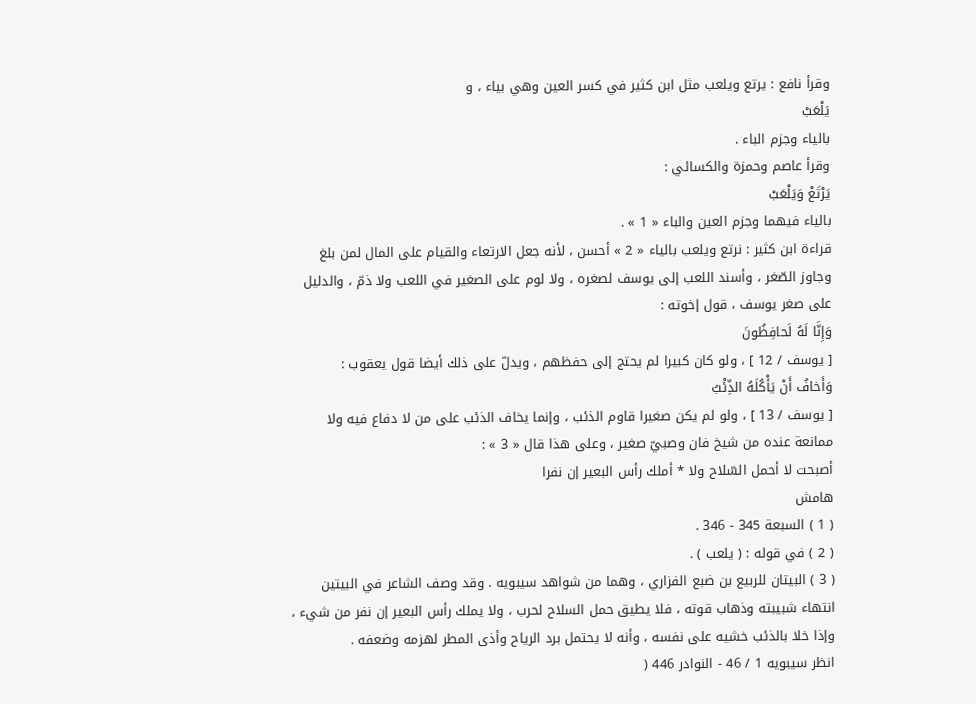وقرأ نافع : يرتع ويلعب مثل ابن كثير في كسر العين وهي بياء ، و
يَلْعَبْ
بالياء وجزم الباء .
وقرأ عاصم وحمزة والكسائي :
يَرْتَعْ وَيَلْعَبْ
بالياء فيهما وجزم العين والباء « 1 » .
قراءة ابن كثير : نرتع ويلعب بالياء « 2 » أحسن ، لأنه جعل الارتعاء والقيام على المال لمن بلغ وجاوز الصّغر ، وأسند اللعب إلى يوسف لصغره ، ولا لوم على الصغير في اللعب ولا ذمّ ، والدليل على صغر يوسف ، قول إخوته :
وَإِنَّا لَهُ لَحافِظُونَ
[ يوسف / 12 ] ، ولو كان كبيرا لم يحتج إلى حفظهم ، ويدلّ على ذلك أيضا قول يعقوب :
وَأَخافُ أَنْ يَأْكُلَهُ الذِّئْبُ
[ يوسف / 13 ] ، ولو لم يكن صغيرا قاوم الذئب ، وإنما يخاف الذئب على من لا دفاع فيه ولا ممانعة عنده من شيخ فان وصبيّ صغير ، وعلى هذا قال « 3 » :
أصبحت لا أحمل السّلاح ولا * أملك رأس البعير إن نفرا
هامش
( 1 ) السبعة 345 - 346 .
( 2 ) في قوله : ( يلعب ) .
( 3 ) البيتان للربيع بن ضبع الفزاري ، وهما من شواهد سيبويه . وقد وصف الشاعر في البيتين انتهاء شبيبته وذهاب قوته ، فلا يطيق حمل السلاح لحرب ، ولا يملك رأس البعير إن نفر من شيء ، وإذا خلا بالذئب خشيه على نفسه ، وأنه لا يحتمل برد الرياح وأذى المطر لهزمه وضعفه .
انظر سيبويه 1 / 46 - النوادر 446 (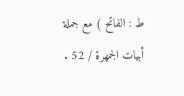ط : الفاتح ) مع جملة أبيات الجمهرة / 52 .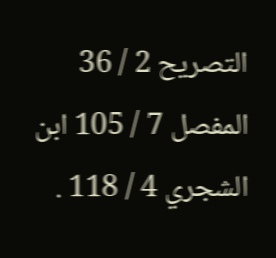التصريح 2 / 36 المفصل 7 / 105 ابن الشجري 4 / 118 .